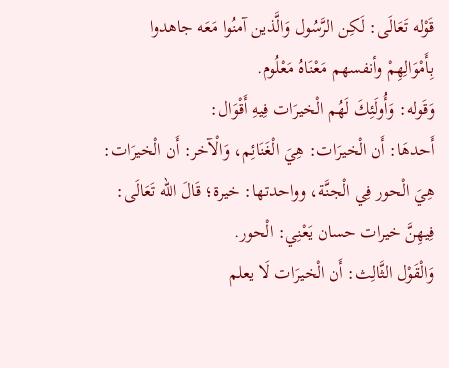قَوْله تَعَالَى: لَكِن الرَّسُول وَالَّذين آمنُوا مَعَه جاهدوا بِأَمْوَالِهِمْ وأنفسهم مَعْنَاهُ مَعْلُوم.
وَقَوله: وَأُولَئِكَ لَهُم الْخيرَات فِيهِ أَقْوَال:
أَحدهَا: أَن الْخيرَات: هِيَ الْغَنَائِم، وَالْآخر: أَن الْخيرَات: هِيَ الْحور فِي الْجنَّة، وواحدتها: خيرة؛ قَالَ الله تَعَالَى: فِيهِنَّ خيرات حسان يَعْنِي: الْحور.
وَالْقَوْل الثَّالِث: أَن الْخيرَات لَا يعلم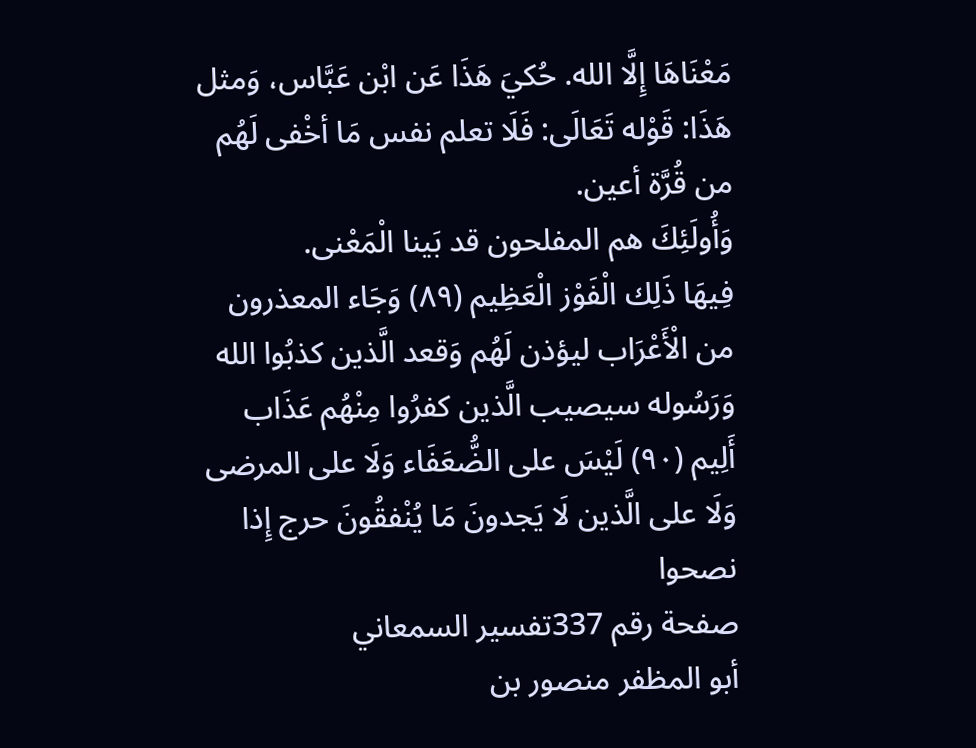مَعْنَاهَا إِلَّا الله. حُكيَ هَذَا عَن ابْن عَبَّاس، وَمثل هَذَا: قَوْله تَعَالَى: فَلَا تعلم نفس مَا أخْفى لَهُم من قُرَّة أعين.
وَأُولَئِكَ هم المفلحون قد بَينا الْمَعْنى.
فِيهَا ذَلِك الْفَوْز الْعَظِيم (٨٩) وَجَاء المعذرون من الْأَعْرَاب ليؤذن لَهُم وَقعد الَّذين كذبُوا الله وَرَسُوله سيصيب الَّذين كفرُوا مِنْهُم عَذَاب أَلِيم (٩٠) لَيْسَ على الضُّعَفَاء وَلَا على المرضى وَلَا على الَّذين لَا يَجدونَ مَا يُنْفقُونَ حرج إِذا نصحوا
صفحة رقم 337تفسير السمعاني
أبو المظفر منصور بن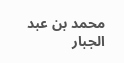محمد بن عبد الجبار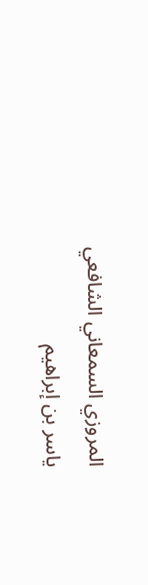المروزي السمعاني الشافعي
ياسر بن إبراهيم